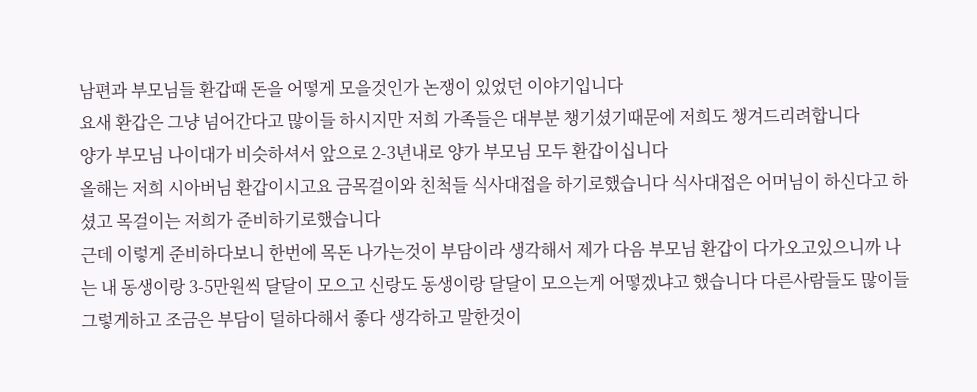남편과 부모님들 환갑때 돈을 어떻게 모을것인가 논쟁이 있었던 이야기입니다
요새 환갑은 그냥 넘어간다고 많이들 하시지만 저희 가족들은 대부분 챙기셨기때문에 저희도 챙겨드리려합니다
양가 부모님 나이대가 비슷하셔서 앞으로 2-3년내로 양가 부모님 모두 환갑이십니다
올해는 저희 시아버님 환갑이시고요 금목걸이와 친척들 식사대접을 하기로했습니다 식사대접은 어머님이 하신다고 하셨고 목걸이는 저희가 준비하기로했습니다
근데 이렇게 준비하다보니 한번에 목돈 나가는것이 부담이라 생각해서 제가 다음 부모님 환갑이 다가오고있으니까 나는 내 동생이랑 3-5만원씩 달달이 모으고 신랑도 동생이랑 달달이 모으는게 어떻겠냐고 했습니다 다른사람들도 많이들 그렇게하고 조금은 부담이 덜하다해서 좋다 생각하고 말한것이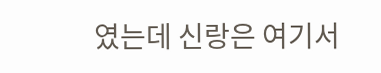였는데 신랑은 여기서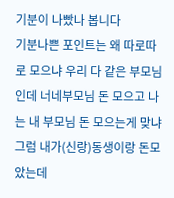기분이 나빴나 봅니다
기분나쁜 포인트는 왜 따로따로 모으냐 우리 다 같은 부모님인데 너네부모님 돈 모으고 나는 내 부모님 돈 모으는게 맞냐 그럼 내가(신랑)동생이랑 돈모았는데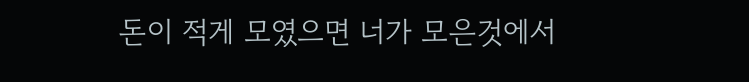돈이 적게 모였으면 너가 모은것에서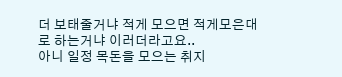더 보태줄거냐 적게 모으면 적게모은대로 하는거냐 이러더라고요..
아니 일정 목돈을 모으는 취지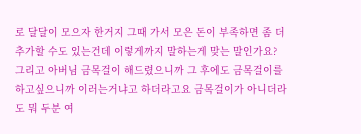로 달달이 모으자 한거지 그때 가서 모은 돈이 부족하면 좀 더 추가할 수도 있는건데 이렇게까지 말하는게 맞는 말인가요?
그리고 아버님 금목걸이 해드렸으니까 그 후에도 금목걸이를 하고싶으니까 이러는거냐고 하더라고요 금목걸이가 아니더라도 뭐 두분 여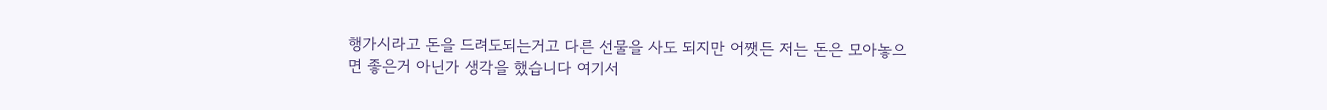행가시라고 돈을 드려도되는거고 다른 선물을 사도 되지만 어쨋든 저는 돈은 모아놓으면 좋은거 아닌가 생각을 했습니다 여기서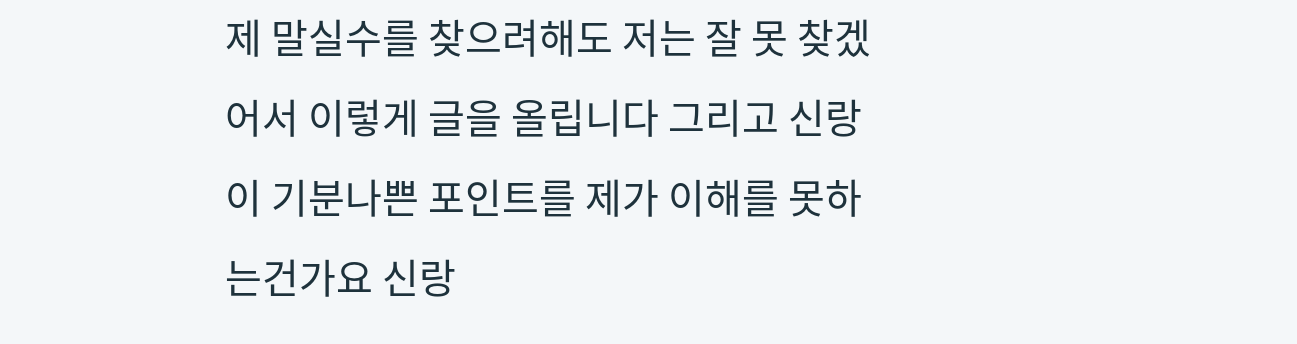제 말실수를 찾으려해도 저는 잘 못 찾겠어서 이렇게 글을 올립니다 그리고 신랑이 기분나쁜 포인트를 제가 이해를 못하는건가요 신랑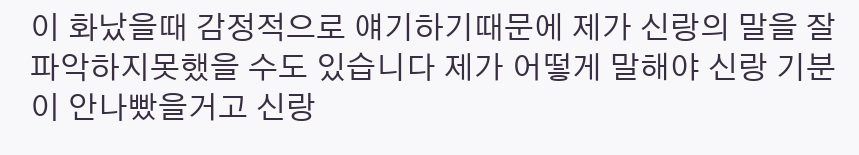이 화났을때 감정적으로 얘기하기때문에 제가 신랑의 말을 잘 파악하지못했을 수도 있습니다 제가 어떻게 말해야 신랑 기분이 안나빴을거고 신랑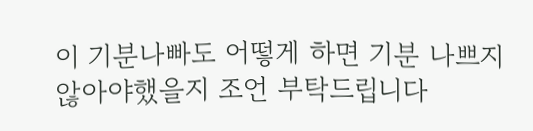이 기분나빠도 어떻게 하면 기분 나쁘지않아야했을지 조언 부탁드립니다